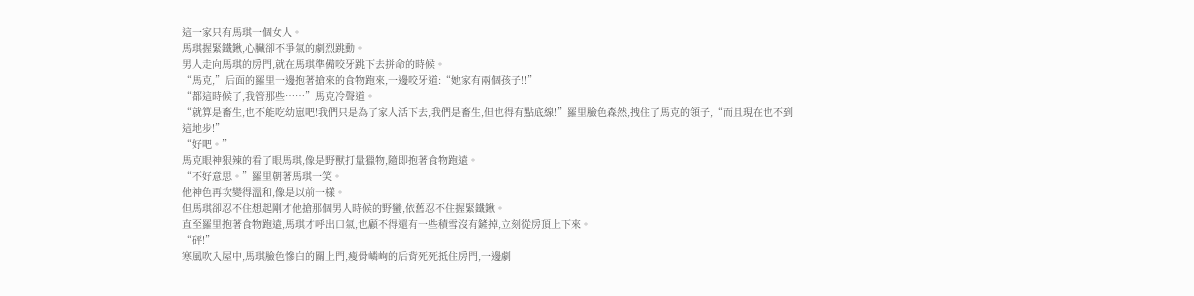這一家只有馬琪一個女人。
馬琪握緊鐵鍬,心臟卻不爭氣的劇烈跳動。
男人走向馬琪的房門,就在馬琪準備咬牙跳下去拼命的時候。
“馬克,”后面的羅里一邊抱著搶來的食物跑來,一邊咬牙道:“她家有兩個孩子!!”
“都這時候了,我管那些……”馬克冷聲道。
“就算是畜生,也不能吃幼崽吧!我們只是為了家人活下去,我們是畜生,但也得有點底線!”羅里臉色森然,拽住了馬克的領子,“而且現在也不到這地步!”
“好吧。”
馬克眼神狠辣的看了眼馬琪,像是野獸打量獵物,隨即抱著食物跑遠。
“不好意思。”羅里朝著馬琪一笑。
他神色再次變得溫和,像是以前一樣。
但馬琪卻忍不住想起剛才他搶那個男人時候的野蠻,依舊忍不住握緊鐵鍬。
直至羅里抱著食物跑遠,馬琪才呼出口氣,也顧不得還有一些積雪沒有鏟掉,立刻從房頂上下來。
“砰!”
寒風吹入屋中,馬琪臉色慘白的關上門,瘦骨嶙峋的后背死死抵住房門,一邊劇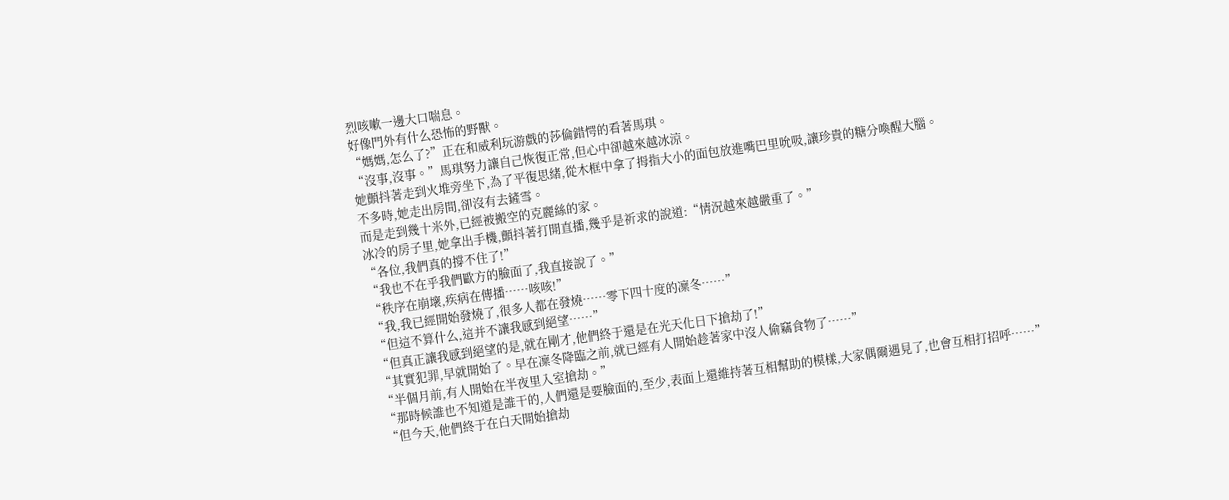烈咳嗽一邊大口喘息。
好像門外有什么恐怖的野獸。
“媽媽,怎么了?”正在和威利玩游戲的莎倫錯愕的看著馬琪。
“沒事,沒事。”馬琪努力讓自己恢復正常,但心中卻越來越冰涼。
她顫抖著走到火堆旁坐下,為了平復思緒,從木框中拿了拇指大小的面包放進嘴巴里吮吸,讓珍貴的糖分喚醒大腦。
不多時,她走出房間,卻沒有去鏟雪。
而是走到幾十米外,已經被搬空的克麗絲的家。
冰冷的房子里,她拿出手機,顫抖著打開直播,幾乎是祈求的說道:“情況越來越嚴重了。”
“各位,我們真的撐不住了!”
“我也不在乎我們歐方的臉面了,我直接說了。”
“秩序在崩壞,疾病在傳播……咳咳!”
“我,我已經開始發燒了,很多人都在發燒……零下四十度的凜冬……”
“但這不算什么,這并不讓我感到絕望……”
“但真正讓我感到絕望的是,就在剛才,他們終于還是在光天化日下搶劫了!”
“其實犯罪,早就開始了。早在凜冬降臨之前,就已經有人開始趁著家中沒人偷竊食物了……”
“半個月前,有人開始在半夜里入室搶劫。”
“那時候誰也不知道是誰干的,人們還是要臉面的,至少,表面上還維持著互相幫助的模樣,大家偶爾遇見了,也會互相打招呼……”
“但今天,他們終于在白天開始搶劫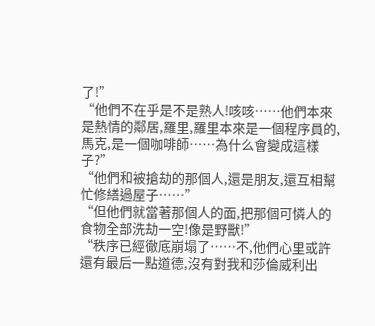了!”
“他們不在乎是不是熟人!咳咳……他們本來是熱情的鄰居,羅里,羅里本來是一個程序員的,馬克,是一個咖啡師……為什么會變成這樣子?”
“他們和被搶劫的那個人,還是朋友,還互相幫忙修繕過屋子……”
“但他們就當著那個人的面,把那個可憐人的食物全部洗劫一空!像是野獸!”
“秩序已經徹底崩塌了……不,他們心里或許還有最后一點道德,沒有對我和莎倫威利出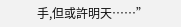手,但或許明天……”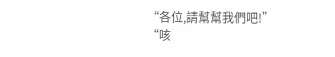“各位,請幫幫我們吧!”
“咳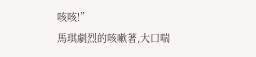咳咳!”
馬琪劇烈的咳嗽著,大口喘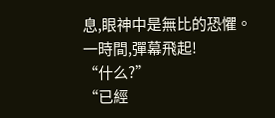息,眼神中是無比的恐懼。
一時間,彈幕飛起!
“什么?”
“已經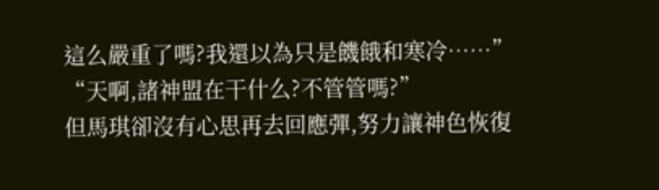這么嚴重了嗎?我還以為只是饑餓和寒冷……”
“天啊,諸神盟在干什么?不管管嗎?”
但馬琪卻沒有心思再去回應彈,努力讓神色恢復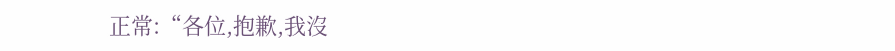正常:“各位,抱歉,我沒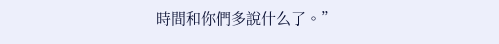時間和你們多說什么了。”